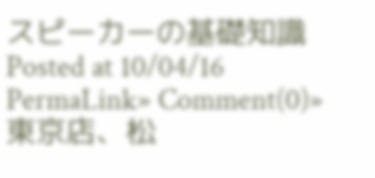スピーカーの基礎知識
Posted at 10/04/16 PermaLink» Comment(0)»
東京店、松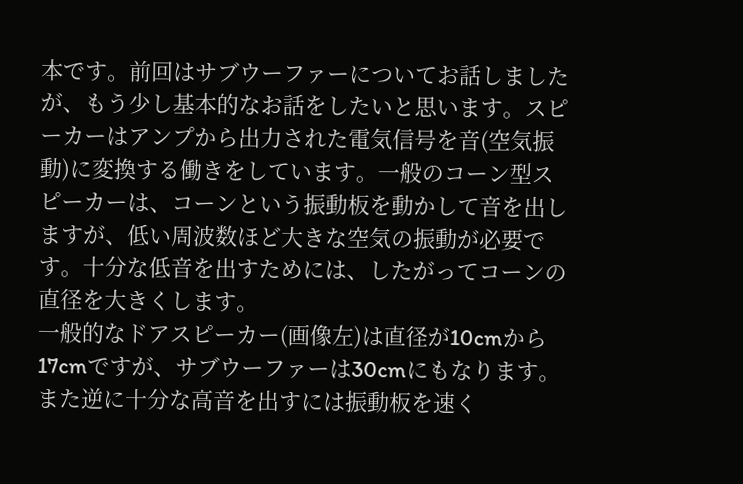本です。前回はサブウーファーについてお話しましたが、もう少し基本的なお話をしたいと思います。スピーカーはアンプから出力された電気信号を音(空気振動)に変換する働きをしています。一般のコーン型スピーカーは、コーンという振動板を動かして音を出しますが、低い周波数ほど大きな空気の振動が必要です。十分な低音を出すためには、したがってコーンの直径を大きくします。
一般的なドアスピーカー(画像左)は直径が10cmから17cmですが、サブウーファーは30cmにもなります。また逆に十分な高音を出すには振動板を速く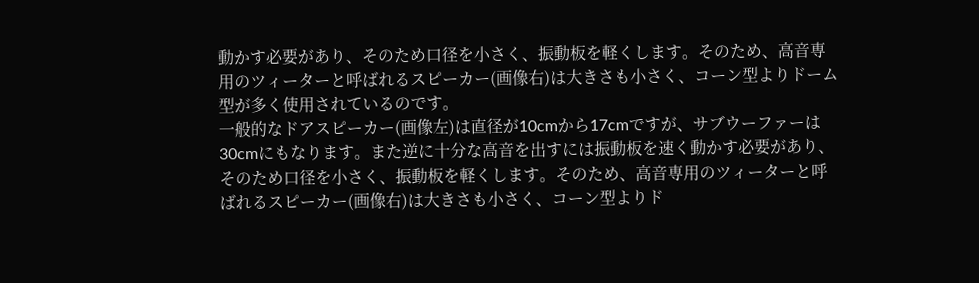動かす必要があり、そのため口径を小さく、振動板を軽くします。そのため、高音専用のツィーターと呼ばれるスピーカー(画像右)は大きさも小さく、コーン型よりドーム型が多く使用されているのです。
一般的なドアスピーカー(画像左)は直径が10cmから17cmですが、サブウーファーは30cmにもなります。また逆に十分な高音を出すには振動板を速く動かす必要があり、そのため口径を小さく、振動板を軽くします。そのため、高音専用のツィーターと呼ばれるスピーカー(画像右)は大きさも小さく、コーン型よりド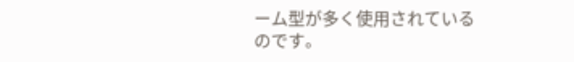ーム型が多く使用されているのです。